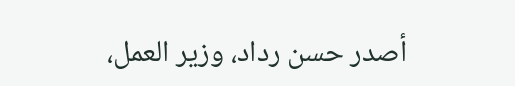أصدر حسن رداد، وزير العمل،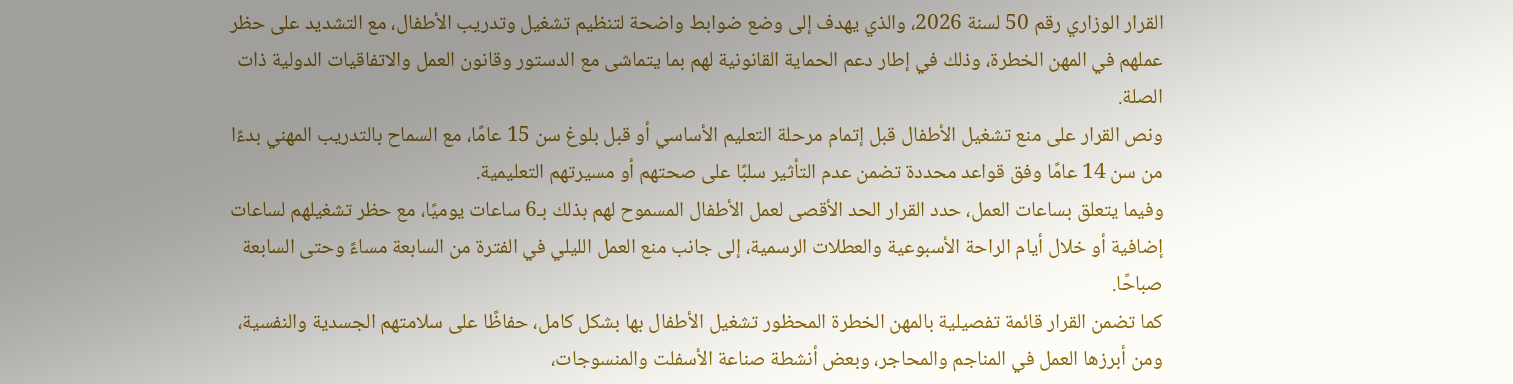القرار الوزاري رقم 50 لسنة 2026، والذي يهدف إلى وضع ضوابط واضحة لتنظيم تشغيل وتدريب الأطفال، مع التشديد على حظر عملهم في المهن الخطرة، وذلك في إطار دعم الحماية القانونية لهم بما يتماشى مع الدستور وقانون العمل والاتفاقيات الدولية ذات الصلة.
ونص القرار على منع تشغيل الأطفال قبل إتمام مرحلة التعليم الأساسي أو قبل بلوغ سن 15 عامًا، مع السماح بالتدريب المهني بدءًا من سن 14 عامًا وفق قواعد محددة تضمن عدم التأثير سلبًا على صحتهم أو مسيرتهم التعليمية.
وفيما يتعلق بساعات العمل، حدد القرار الحد الأقصى لعمل الأطفال المسموح لهم بذلك بـ6 ساعات يوميًا، مع حظر تشغيلهم لساعات إضافية أو خلال أيام الراحة الأسبوعية والعطلات الرسمية، إلى جانب منع العمل الليلي في الفترة من السابعة مساءً وحتى السابعة صباحًا.
كما تضمن القرار قائمة تفصيلية بالمهن الخطرة المحظور تشغيل الأطفال بها بشكل كامل، حفاظًا على سلامتهم الجسدية والنفسية، ومن أبرزها العمل في المناجم والمحاجر، وبعض أنشطة صناعة الأسفلت والمنسوجات،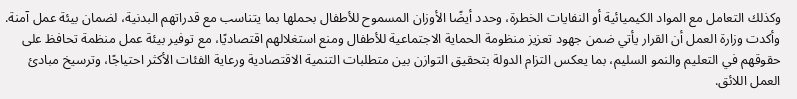وكذلك التعامل مع المواد الكيميائية أو النفايات الخطرة، وحدد أيضًا الأوزان المسموح للأطفال بحملها بما يتناسب مع قدراتهم البدنية، لضمان بيئة عمل آمنة.
وأكدت وزارة العمل أن القرار يأتي ضمن جهود تعزيز منظومة الحماية الاجتماعية للأطفال ومنع استغلالهم اقتصاديًا، مع توفير بيئة عمل منظمة تحافظ على حقوقهم في التعليم والنمو السليم، بما يعكس التزام الدولة بتحقيق التوازن بين متطلبات التنمية الاقتصادية ورعاية الفئات الأكثر احتياجًا، وترسيخ مبادئ العمل اللائق.